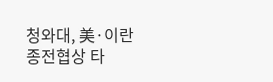청와대, 美·이란 종전협상 타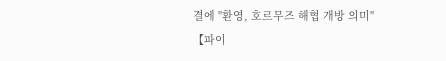결에 "환영, 호르무즈 해협 개방 의미"
【파이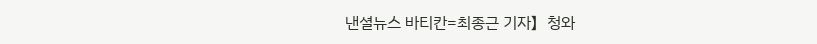낸셜뉴스 바티칸=최종근 기자】청와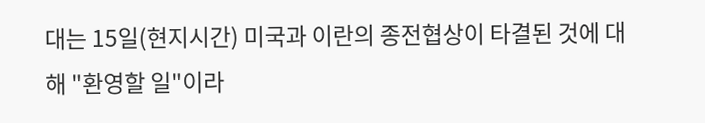대는 15일(현지시간) 미국과 이란의 종전협상이 타결된 것에 대해 "환영할 일"이라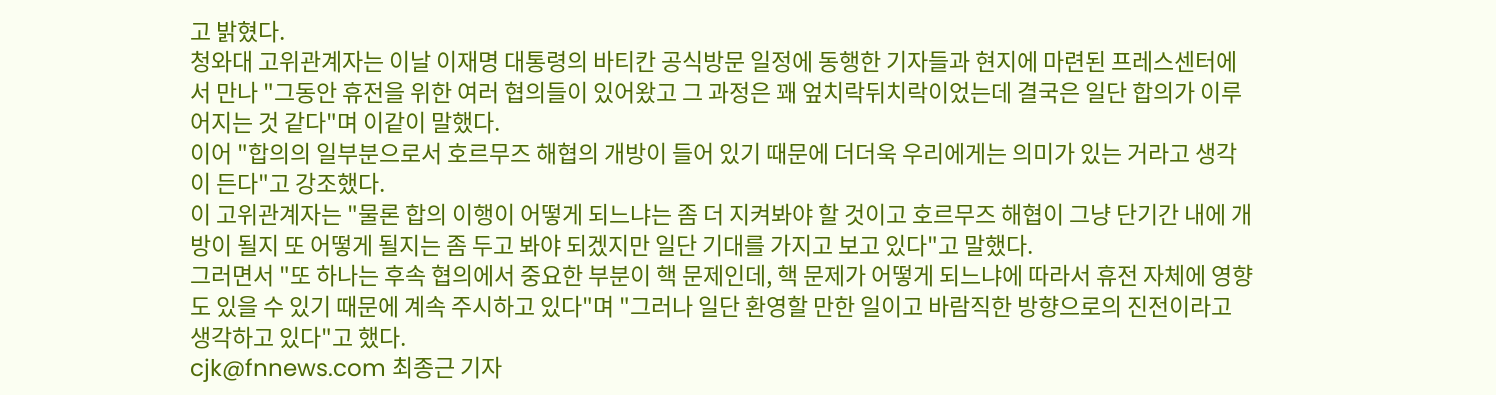고 밝혔다.
청와대 고위관계자는 이날 이재명 대통령의 바티칸 공식방문 일정에 동행한 기자들과 현지에 마련된 프레스센터에서 만나 "그동안 휴전을 위한 여러 협의들이 있어왔고 그 과정은 꽤 엎치락뒤치락이었는데 결국은 일단 합의가 이루어지는 것 같다"며 이같이 말했다.
이어 "합의의 일부분으로서 호르무즈 해협의 개방이 들어 있기 때문에 더더욱 우리에게는 의미가 있는 거라고 생각이 든다"고 강조했다.
이 고위관계자는 "물론 합의 이행이 어떻게 되느냐는 좀 더 지켜봐야 할 것이고 호르무즈 해협이 그냥 단기간 내에 개방이 될지 또 어떻게 될지는 좀 두고 봐야 되겠지만 일단 기대를 가지고 보고 있다"고 말했다.
그러면서 "또 하나는 후속 협의에서 중요한 부분이 핵 문제인데, 핵 문제가 어떻게 되느냐에 따라서 휴전 자체에 영향도 있을 수 있기 때문에 계속 주시하고 있다"며 "그러나 일단 환영할 만한 일이고 바람직한 방향으로의 진전이라고 생각하고 있다"고 했다.
cjk@fnnews.com 최종근 기자